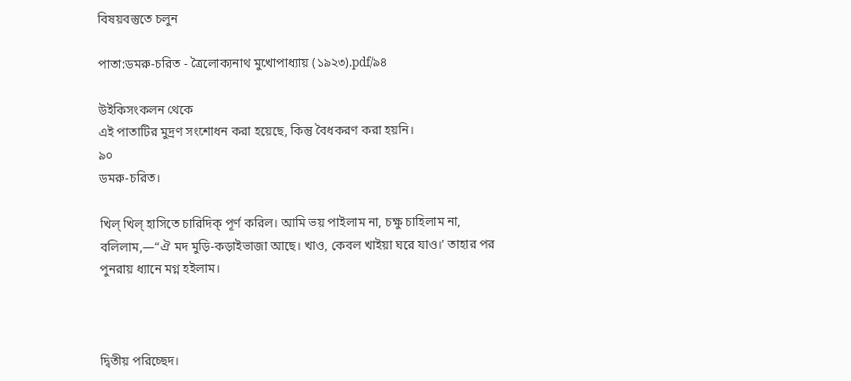বিষয়বস্তুতে চলুন

পাতা:ডমরু-চরিত - ত্রৈলোক্যনাথ মুখোপাধ্যায় (১৯২৩).pdf/৯৪

উইকিসংকলন থেকে
এই পাতাটির মুদ্রণ সংশোধন করা হয়েছে, কিন্তু বৈধকরণ করা হয়নি।
৯০
ডমরু-চরিত।

খিল্‌ খিল্‌ হাসিতে চারিদিক্ পূর্ণ করিল। আমি ভয় পাইলাম না, চক্ষু চাহিলাম না, বলিলাম,—“ঐ মদ মুড়ি-কড়াইভাজা আছে। খাও, কেবল খাইয়া ঘরে যাও।’ তাহার পর পুনরায় ধ্যানে মগ্ন হইলাম।



দ্বিতীয় পরিচ্ছেদ।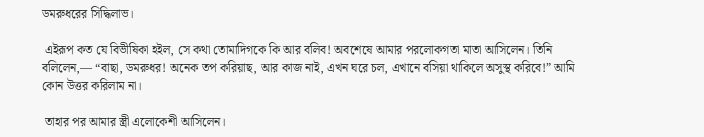ডমরুধরের সিদ্ধিলাভ।

 এইরূপ কত যে বিভীষিকা হইল, সে কথা তোমাদিগকে কি আর বলিব! অবশেষে আমার পরলোকগতা মাতা আসিলেন। তিনি বলিলেন,— “বাছা, ডমরুধর! অনেক তপ করিয়াছ, আর কাজ নাই, এখন ঘরে চল, এখানে বসিয়া থাকিলে অসুস্থ করিবে!” আমি কোন উত্তর করিলাম না।

 তাহার পর আমার স্ত্রী এলোকেশী আসিলেন।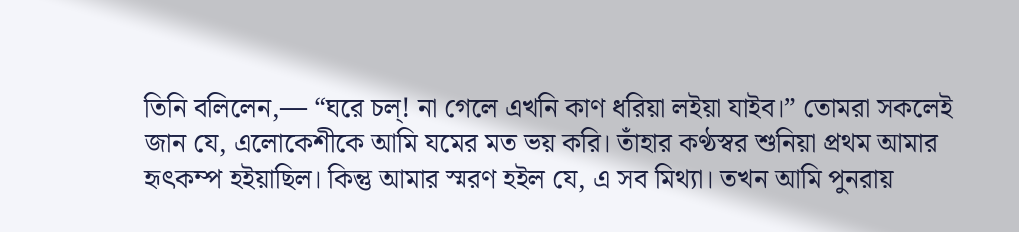তিনি বলিলেন,— “ঘরে চল্! না গেলে এখনি কাণ ধরিয়া লইয়া যাইব।” তোমরা সকলেই জান যে, এলোকেশীকে আমি যমের মত ভয় করি। তাঁহার কণ্ঠস্বর শুনিয়া প্রথম আমার হৃৎকম্প হইয়াছিল। কিন্তু আমার স্মরণ হইল যে, এ সব মিথ্যা। তখন আমি পুনরায়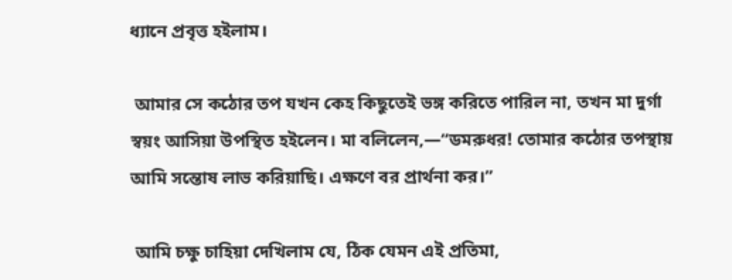ধ্যানে প্রবৃত্ত হইলাম।

 আমার সে কঠোর তপ যখন কেহ কিছুতেই ভঙ্গ করিতে পারিল না, তখন মা দুর্গা স্বয়ং আসিয়া উপস্থিত হইলেন। মা বলিলেন,—“ডমরুধর! তোমার কঠোর তপস্থায় আমি সন্তোষ লাভ করিয়াছি। এক্ষণে বর প্রার্থনা কর।”

 আমি চক্ষু চাহিয়া দেখিলাম যে, ঠিক যেমন এই প্রতিমা,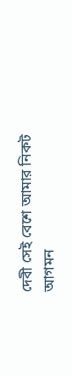দেবী সেই বেশে আমার নিকট আগমন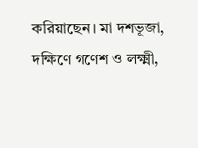করিয়াছেন। মা দশভূজা, দক্ষিণে গণেশ ও লক্ষ্মী,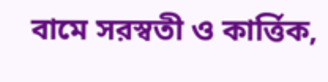বামে সরস্বতী ও কার্ত্তিক,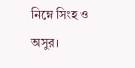নিম্নে সিংহ ও অসুর।